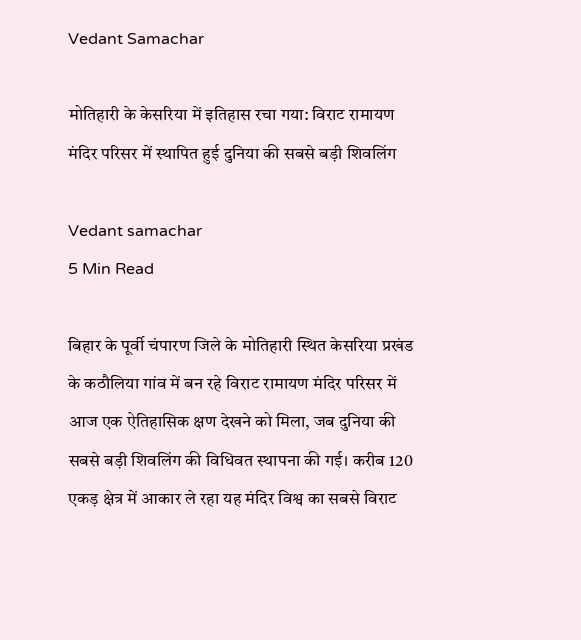Vedant Samachar

मोतिहारी के केसरिया में इतिहास रचा गया: विराट रामायण मंदिर परिसर में स्थापित हुई दुनिया की सबसे बड़ी शिवलिंग

Vedant samachar
5 Min Read

बिहार के पूर्वी चंपारण जिले के मोतिहारी स्थित केसरिया प्रखंड के कठौलिया गांव में बन रहे विराट रामायण मंदिर परिसर में आज एक ऐतिहासिक क्षण देखने को मिला, जब दुनिया की सबसे बड़ी शिवलिंग की विधिवत स्थापना की गई। करीब 120 एकड़ क्षेत्र में आकार ले रहा यह मंदिर विश्व का सबसे विराट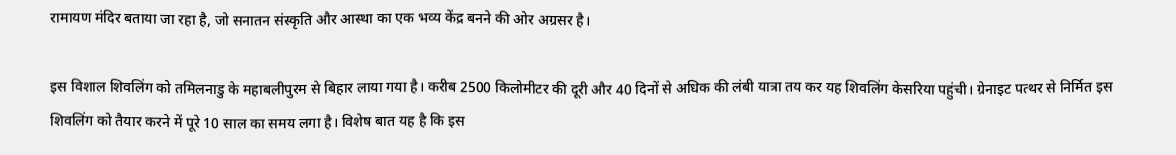रामायण मंदिर बताया जा रहा है, जो सनातन संस्कृति और आस्था का एक भव्य केंद्र बनने की ओर अग्रसर है।

इस विशाल शिवलिंग को तमिलनाडु के महाबलीपुरम से बिहार लाया गया है। करीब 2500 किलोमीटर की दूरी और 40 दिनों से अधिक की लंबी यात्रा तय कर यह शिवलिंग केसरिया पहुंची। ग्रेनाइट पत्थर से निर्मित इस शिवलिंग को तैयार करने में पूरे 10 साल का समय लगा है। विशेष बात यह है कि इस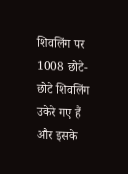शिवलिंग पर 1008 छोटे-छोटे शिवलिंग उकेरे गए हैं और इसके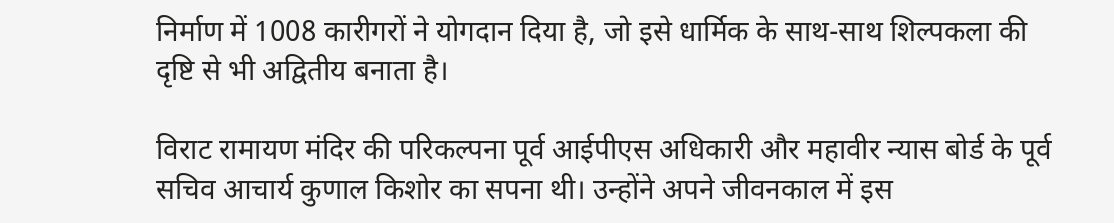निर्माण में 1008 कारीगरों ने योगदान दिया है, जो इसे धार्मिक के साथ-साथ शिल्पकला की दृष्टि से भी अद्वितीय बनाता है।

विराट रामायण मंदिर की परिकल्पना पूर्व आईपीएस अधिकारी और महावीर न्यास बोर्ड के पूर्व सचिव आचार्य कुणाल किशोर का सपना थी। उन्होंने अपने जीवनकाल में इस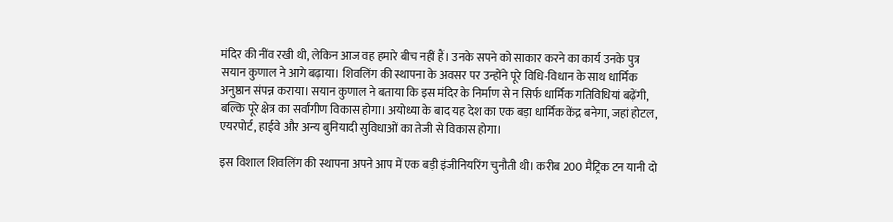मंदिर की नींव रखी थी, लेकिन आज वह हमारे बीच नहीं हैं। उनके सपने को साकार करने का कार्य उनके पुत्र सयान कुणाल ने आगे बढ़ाया। शिवलिंग की स्थापना के अवसर पर उन्होंने पूरे विधि-विधान के साथ धार्मिक अनुष्ठान संपन्न कराया। सयान कुणाल ने बताया कि इस मंदिर के निर्माण से न सिर्फ धार्मिक गतिविधियां बढ़ेंगी, बल्कि पूरे क्षेत्र का सर्वांगीण विकास होगा। अयोध्या के बाद यह देश का एक बड़ा धार्मिक केंद्र बनेगा, जहां होटल, एयरपोर्ट, हाईवे और अन्य बुनियादी सुविधाओं का तेजी से विकास होगा।

इस विशाल शिवलिंग की स्थापना अपने आप में एक बड़ी इंजीनियरिंग चुनौती थी। करीब 200 मैट्रिक टन यानी दो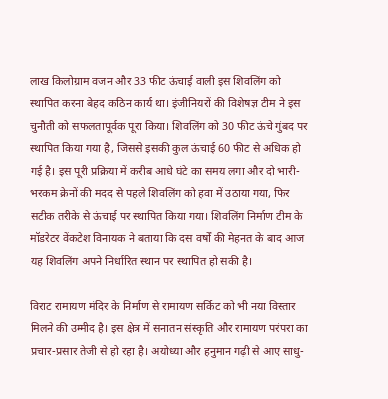लाख किलोग्राम वजन और 33 फीट ऊंचाई वाली इस शिवलिंग को स्थापित करना बेहद कठिन कार्य था। इंजीनियरों की विशेषज्ञ टीम ने इस चुनौती को सफलतापूर्वक पूरा किया। शिवलिंग को 30 फीट ऊंचे गुंबद पर स्थापित किया गया है, जिससे इसकी कुल ऊंचाई 60 फीट से अधिक हो गई है। इस पूरी प्रक्रिया में करीब आधे घंटे का समय लगा और दो भारी-भरकम क्रेनों की मदद से पहले शिवलिंग को हवा में उठाया गया, फिर सटीक तरीके से ऊंचाई पर स्थापित किया गया। शिवलिंग निर्माण टीम के मॉडरेटर वेंकटेश विनायक ने बताया कि दस वर्षों की मेहनत के बाद आज यह शिवलिंग अपने निर्धारित स्थान पर स्थापित हो सकी है।

विराट रामायण मंदिर के निर्माण से रामायण सर्किट को भी नया विस्तार मिलने की उम्मीद है। इस क्षेत्र में सनातन संस्कृति और रामायण परंपरा का प्रचार-प्रसार तेजी से हो रहा है। अयोध्या और हनुमान गढ़ी से आए साधु-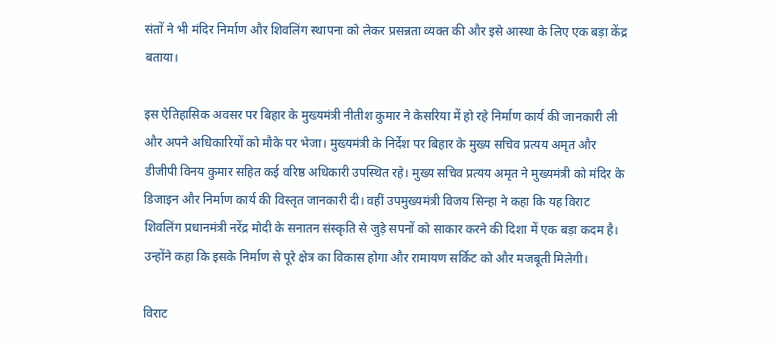संतों ने भी मंदिर निर्माण और शिवलिंग स्थापना को लेकर प्रसन्नता व्यक्त की और इसे आस्था के लिए एक बड़ा केंद्र बताया।

इस ऐतिहासिक अवसर पर बिहार के मुख्यमंत्री नीतीश कुमार ने केसरिया में हो रहे निर्माण कार्य की जानकारी ली और अपने अधिकारियों को मौके पर भेजा। मुख्यमंत्री के निर्देश पर बिहार के मुख्य सचिव प्रत्यय अमृत और डीजीपी विनय कुमार सहित कई वरिष्ठ अधिकारी उपस्थित रहे। मुख्य सचिव प्रत्यय अमृत ने मुख्यमंत्री को मंदिर के डिजाइन और निर्माण कार्य की विस्तृत जानकारी दी। वहीं उपमुख्यमंत्री विजय सिन्हा ने कहा कि यह विराट शिवलिंग प्रधानमंत्री नरेंद्र मोदी के सनातन संस्कृति से जुड़े सपनों को साकार करने की दिशा में एक बड़ा कदम है। उन्होंने कहा कि इसके निर्माण से पूरे क्षेत्र का विकास होगा और रामायण सर्किट को और मजबूती मिलेगी।

विराट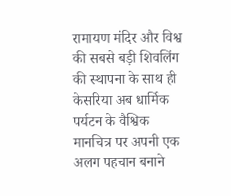रामायण मंदिर और विश्व की सबसे बड़ी शिवलिंग की स्थापना के साथ ही केसरिया अब धार्मिक पर्यटन के वैश्विक मानचित्र पर अपनी एक अलग पहचान बनाने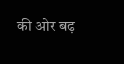की ओर बढ़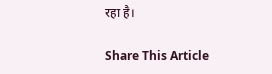रहा है।

Share This Article